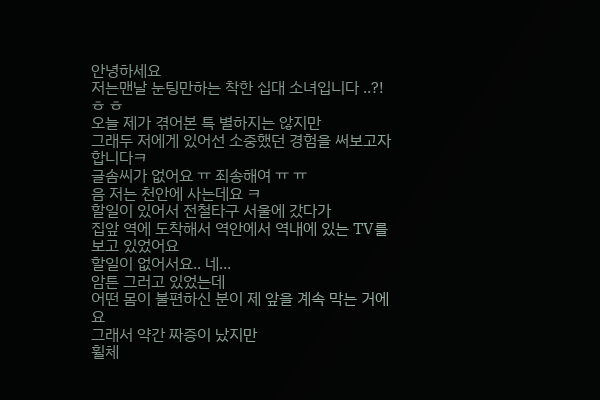안녕하세요
저는맨날 눈팅만하는 착한 십대 소녀입니다 ..?!ㅎ ㅎ
오늘 제가 겪어본 특 별하지는 않지만
그래두 저에게 있어선 소중했던 경험을 써보고자 합니다ㅋ
글솜씨가 없어요 ㅠ 죄송해여 ㅠ ㅠ
음 저는 천안에 사는데요 ㅋ
할일이 있어서 전철타구 서울에 갔다가
집앞 역에 도착해서 역안에서 역내에 있는 TV를 보고 있었어요
할일이 없어서요.. 네...
암튼 그러고 있었는데
어떤 몸이 불편하신 분이 제 앞을 계속 막는 거에요
그래서 약간 짜증이 났지만
휠체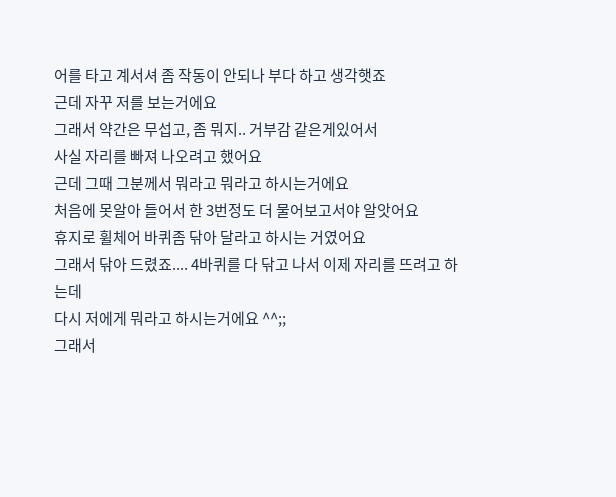어를 타고 계서셔 좀 작동이 안되나 부다 하고 생각햇죠
근데 자꾸 저를 보는거에요
그래서 약간은 무섭고, 좀 뭐지.. 거부감 같은게있어서
사실 자리를 빠져 나오려고 했어요
근데 그때 그분께서 뭐라고 뭐라고 하시는거에요
처음에 못알아 들어서 한 3번정도 더 물어보고서야 알앗어요
휴지로 휠체어 바퀴좀 닦아 달라고 하시는 거였어요
그래서 닦아 드렸죠.... 4바퀴를 다 닦고 나서 이제 자리를 뜨려고 하는데
다시 저에게 뭐라고 하시는거에요 ^^;;
그래서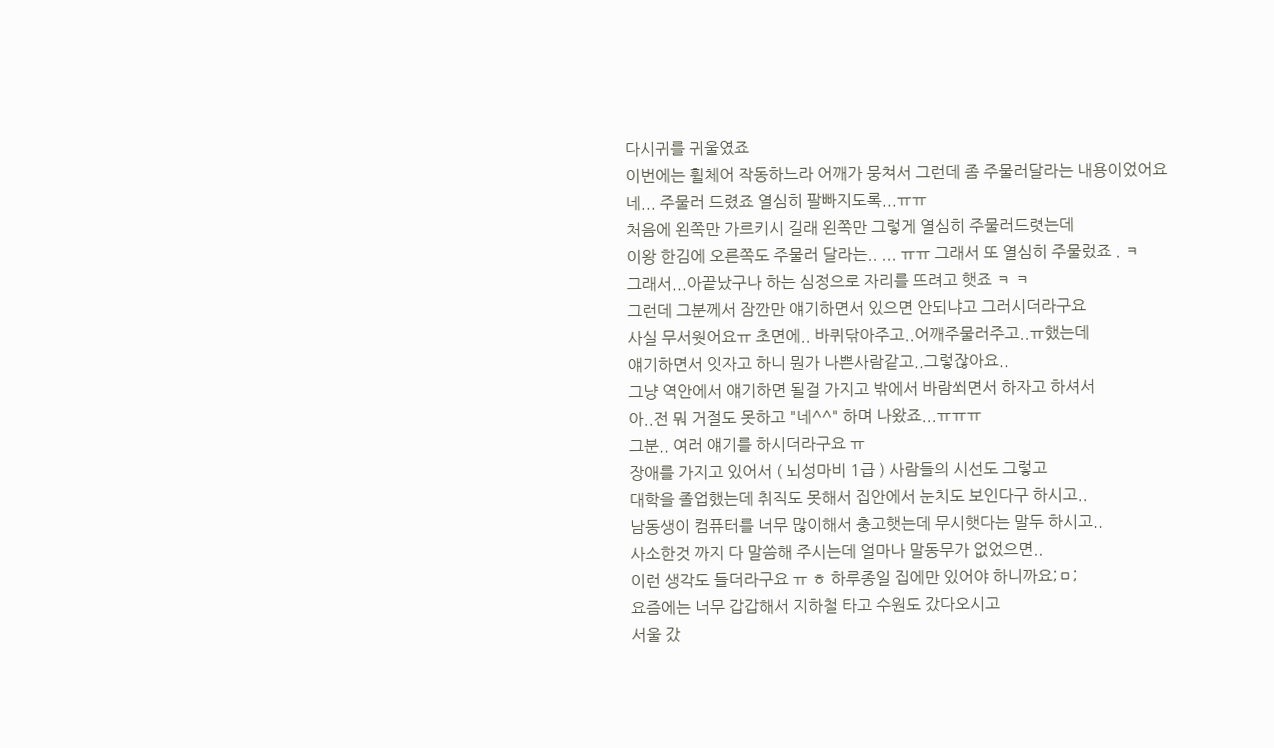다시귀를 귀울였죠
이번에는 휠체어 작동하느라 어깨가 뭉쳐서 그런데 좀 주물러달라는 내용이었어요
네... 주물러 드렸죠 열심히 팔빠지도록...ㅠㅠ
처음에 왼쪽만 가르키시 길래 왼쪽만 그렇게 열심히 주물러드렷는데
이왕 한김에 오른쪽도 주물러 달라는.. ... ㅠㅠ 그래서 또 열심히 주물렀죠 . ㅋ
그래서...아끝났구나 하는 심정으로 자리를 뜨려고 햇죠 ㅋ ㅋ
그런데 그분께서 잠깐만 얘기하면서 있으면 안되냐고 그러시더라구요
사실 무서웟어요ㅠ 초면에.. 바퀴닦아주고..어깨주물러주고..ㅠ했는데
얘기하면서 잇자고 하니 뭔가 나쁜사람같고..그렇잖아요..
그냥 역안에서 얘기하면 될걸 가지고 밖에서 바람쐬면서 하자고 하셔서
아..전 뭐 거절도 못하고 "네^^" 하며 나왔죠...ㅠㅠㅠ
그분.. 여러 얘기를 하시더라구요 ㅠ
장애를 가지고 있어서 ( 뇌성마비 1급 ) 사람들의 시선도 그렇고
대학을 졸업했는데 취직도 못해서 집안에서 눈치도 보인다구 하시고..
남동생이 컴퓨터를 너무 많이해서 충고햇는데 무시햇다는 말두 하시고..
사소한것 까지 다 말씀해 주시는데 얼마나 말동무가 없었으면..
이런 생각도 들더라구요 ㅠ ㅎ 하루종일 집에만 있어야 하니까요;ㅁ;
요즘에는 너무 갑갑해서 지하철 타고 수원도 갔다오시고
서울 갔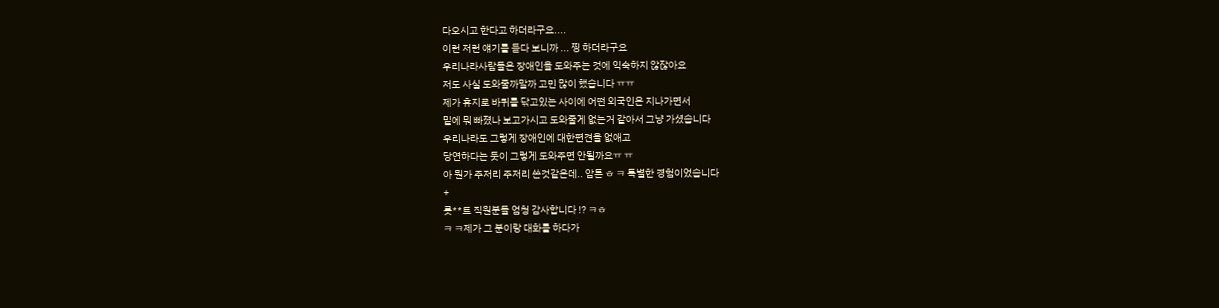다오시고 한다고 하더라구요....
이런 저런 얘기를 듣다 보니까 ... 찡 하더라구요
우리나라사람들은 장애인을 도와주는 것에 익숙하지 않잖아요
저도 사실 도와줄까말까 고민 많이 했습니다 ㅠㅠ
제가 휴지로 바퀴를 닦고있는 사이에 어떤 외국인은 지나가면서
밑에 뭐 빠졌나 보고가시고 도와줄게 없는거 같아서 그냥 가셨습니다
우리나라도 그렇게 장애인에 대한편견을 없애고
당연하다는 듯이 그렇게 도와주면 안될까요ㅠ ㅠ
아 뭔가 주저리 주저리 쓴것같은데.. 암튼 ㅎ ㅋ 특별한 경험이었습니다
+
롯**트 직원분들 엄청 감사합니다 !? ㅋㅎ
ㅋ ㅋ제가 그 분이랑 대화를 하다가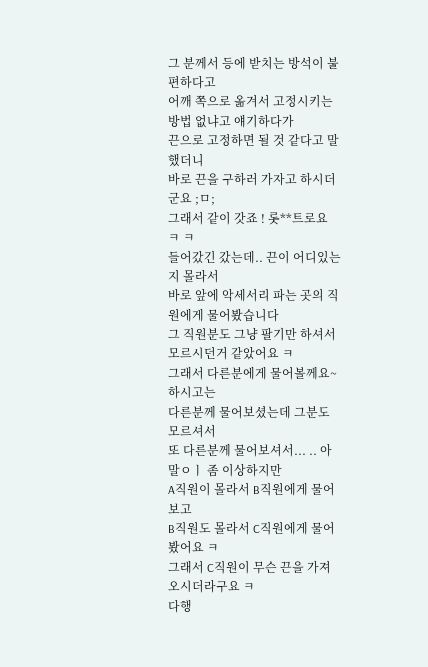그 분께서 등에 받치는 방석이 불편하다고
어깨 쪽으로 옮겨서 고정시키는 방법 없냐고 얘기하다가
끈으로 고정하면 될 것 같다고 말했더니
바로 끈을 구하러 가자고 하시더군요 ;ㅁ;
그래서 같이 갓죠 ! 롯**트로요 ㅋ ㅋ
들어갔긴 갔는데.. 끈이 어디있는지 몰라서
바로 앞에 악세서리 파는 곳의 직원에게 물어봤습니다
그 직원분도 그냥 팔기만 하셔서 모르시던거 같았어요 ㅋ
그래서 다른분에게 물어볼께요~ 하시고는
다른분께 물어보셨는데 그분도 모르셔서
또 다른분께 물어보셔서... .. 아 말ㅇㅣ 좀 이상하지만
A직원이 몰라서 B직원에게 물어보고
B직원도 몰라서 C직원에게 물어봤어요 ㅋ
그래서 C직원이 무슨 끈을 가져오시더라구요 ㅋ
다행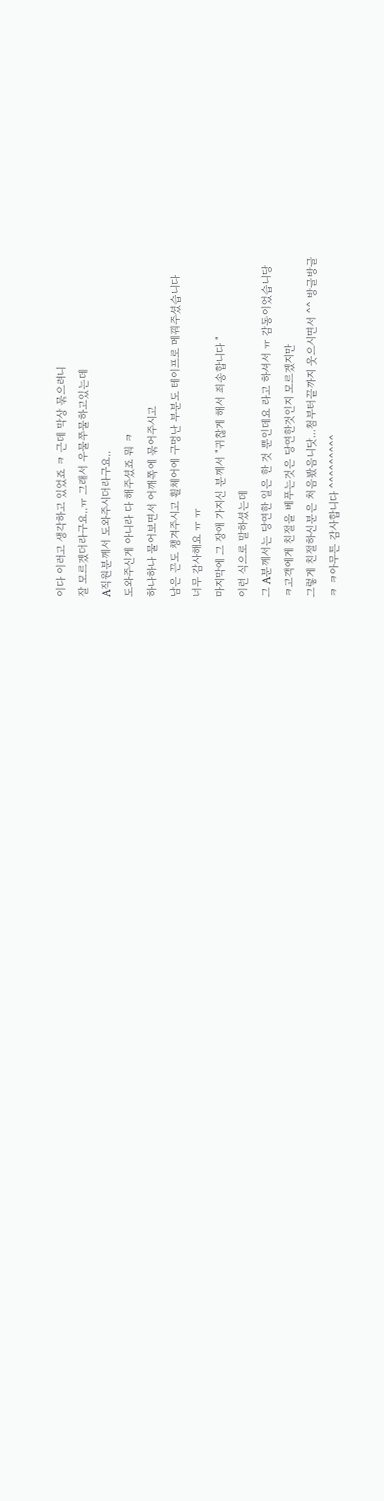이다 이러고 생각하고 있었죠 ㅋ 근데 막상 묶으려니
잘 모르겠더라구요..ㅠ 그래서 우물쭈물하고있는데
A직원분께서 도와주시더라구요..
도와주신게 아니라 다 해주셨죠 뭐 ㅋ
하나하나 물어보면서 어깨쪽에 묶어주시고
남은 끈도 챙겨주시고 휠체어에 구멍난 부분도 테이프로 메꿔주셨습니다
너무 감사해요 ㅠ ㅠ
마지막에 그 장애 가지신 분께서 "귀찮게 해서 죄송합니다 "
이런 식으로 말하셨는데
그 A분께서는 당연한 일은 한 것 뿐인데요 라고 하셔서 ㅠ 감동이었습니당
ㅋ고객에게 친절을 베푸는것은 당연한것인지 모르겠지만
그렇게 친절하신분은 처음봤음니닷...첨부터끝까지 웃으시면서 ^^ 방글방글
ㅋ ㅋ아무튼 감사합니다 ^^^^^^^^^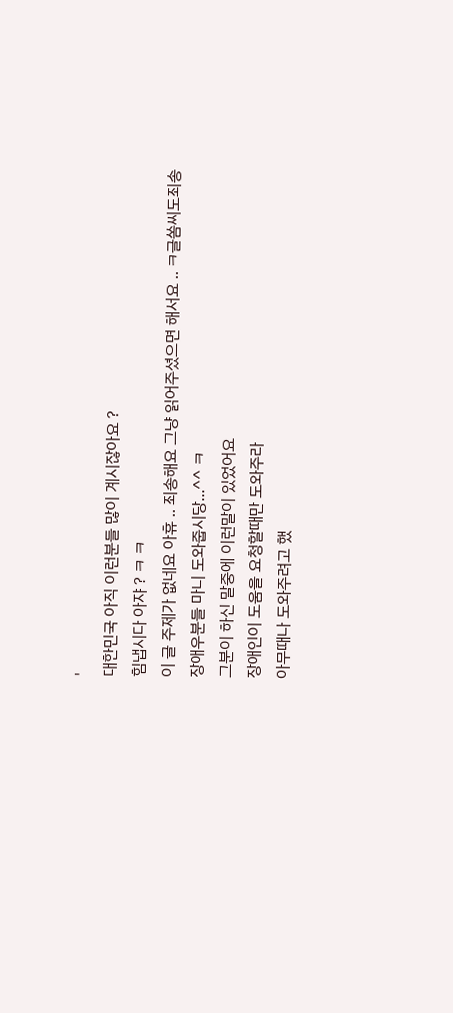'
대한민국 아직 이런분들 많이 계시잖아요 ?
힘냅시다 아쟈 ? ㅋ ㅋ
이 글 주제가 없네요 아휴 .. 죄송해요 그냥 읽어주셨으면 해서요 .. ㅋ글쏨씨도죄송
장애우분들 마니 도와줍시당...^^ ㅋ
그분이 하신 말중에 이런말이 있었어요
장애인이 도움을 요청할때만 도와주라
아무때나 도와주려고 했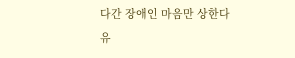다간 장애인 마음만 상한다
유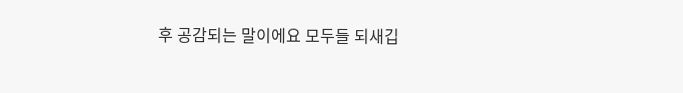후 공감되는 말이에요 모두들 되새깁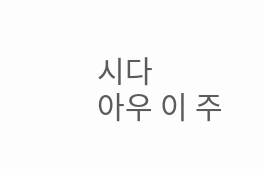시다
아우 이 주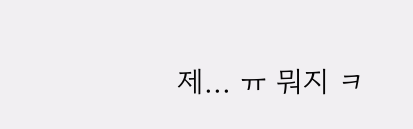제... ㅠ 뭐지 ㅋ